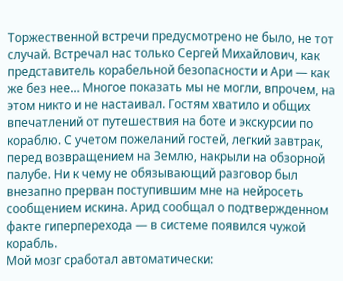Торжественной встречи предусмотрено не было, не тот случай. Встречал нас только Сергей Михайлович, как представитель корабельной безопасности и Ари — как же без нее… Многое показать мы не могли, впрочем, на этом никто и не настаивал. Гостям хватило и общих впечатлений от путешествия на боте и экскурсии по кораблю. С учетом пожеланий гостей, легкий завтрак, перед возвращением на Землю, накрыли на обзорной палубе. Ни к чему не обязывающий разговор был внезапно прерван поступившим мне на нейросеть сообщением искина. Арид сообщал о подтвержденном факте гиперперехода — в системе появился чужой корабль.
Мой мозг сработал автоматически: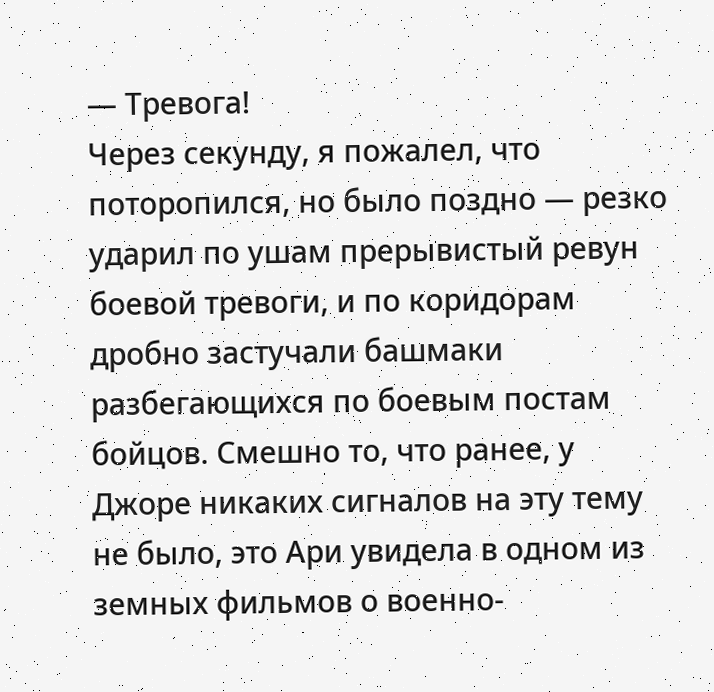— Тревога!
Через секунду, я пожалел, что поторопился, но было поздно — резко ударил по ушам прерывистый ревун боевой тревоги, и по коридорам дробно застучали башмаки разбегающихся по боевым постам бойцов. Смешно то, что ранее, у Джоре никаких сигналов на эту тему не было, это Ари увидела в одном из земных фильмов о военно-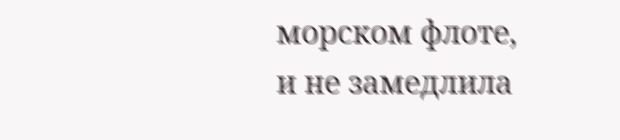морском флоте, и не замедлила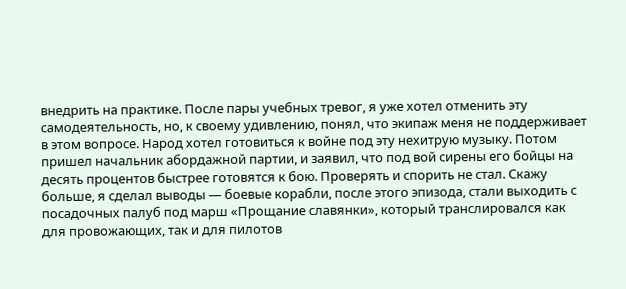внедрить на практике. После пары учебных тревог, я уже хотел отменить эту самодеятельность, но, к своему удивлению, понял, что экипаж меня не поддерживает в этом вопросе. Народ хотел готовиться к войне под эту нехитрую музыку. Потом пришел начальник абордажной партии, и заявил, что под вой сирены его бойцы на десять процентов быстрее готовятся к бою. Проверять и спорить не стал. Скажу больше, я сделал выводы — боевые корабли, после этого эпизода, стали выходить с посадочных палуб под марш «Прощание славянки», который транслировался как для провожающих, так и для пилотов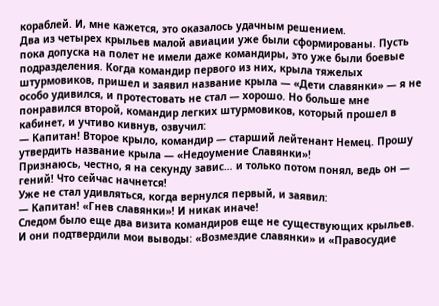кораблей. И, мне кажется, это оказалось удачным решением.
Два из четырех крыльев малой авиации уже были сформированы. Пусть пока допуска на полет не имели даже командиры, это уже были боевые подразделения. Когда командир первого из них, крыла тяжелых штурмовиков, пришел и заявил название крыла — «Дети славянки» — я не особо удивился, и протестовать не стал — хорошо. Но больше мне понравился второй, командир легких штурмовиков, который прошел в кабинет, и учтиво кивнув, озвучил:
— Капитан! Второе крыло, командир — старший лейтенант Немец. Прошу утвердить название крыла — «Недоумение Славянки»!
Признаюсь, честно, я на секунду завис… и только потом понял, ведь он — гений! Что сейчас начнется!
Уже не стал удивляться, когда вернулся первый, и заявил:
— Капитан! «Гнев славянки»! И никак иначе!
Следом было еще два визита командиров еще не существующих крыльев. И они подтвердили мои выводы: «Возмездие славянки» и «Правосудие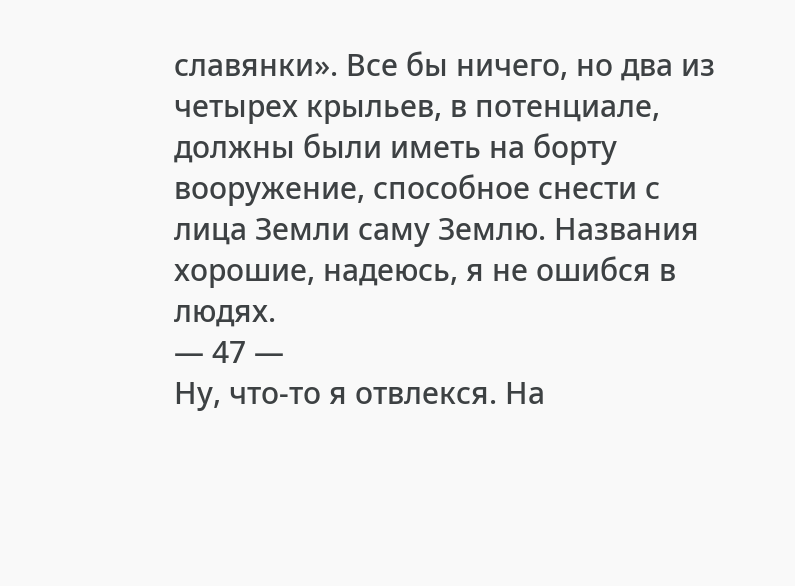славянки». Все бы ничего, но два из четырех крыльев, в потенциале, должны были иметь на борту вооружение, способное снести с лица Земли саму Землю. Названия хорошие, надеюсь, я не ошибся в людях.
— 47 —
Ну, что-то я отвлекся. На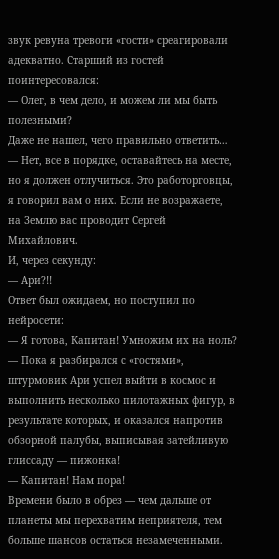звук ревуна тревоги «гости» среагировали адекватно. Старший из гостей поинтересовался:
— Олег, в чем дело, и можем ли мы быть полезными?
Даже не нашел, чего правильно ответить…
— Нет, все в порядке, оставайтесь на месте, но я должен отлучиться. Это работорговцы, я говорил вам о них. Если не возражаете, на Землю вас проводит Сергей Михайлович.
И, через секунду:
— Ари?!!
Ответ был ожидаем, но поступил по нейросети:
— Я готова, Капитан! Умножим их на ноль? — Пока я разбирался с «гостями», штурмовик Ари успел выйти в космос и выполнить несколько пилотажных фигур, в результате которых, и оказался напротив обзорной палубы, выписывая затейливую глиссаду — пижонка!
— Капитан! Нам пора!
Времени было в обрез — чем дальше от планеты мы перехватим неприятеля, тем больше шансов остаться незамеченными.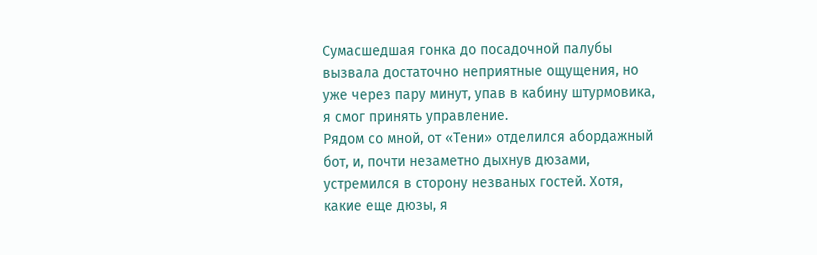Сумасшедшая гонка до посадочной палубы вызвала достаточно неприятные ощущения, но уже через пару минут, упав в кабину штурмовика, я смог принять управление.
Рядом со мной, от «Тени» отделился абордажный бот, и, почти незаметно дыхнув дюзами, устремился в сторону незваных гостей. Хотя, какие еще дюзы, я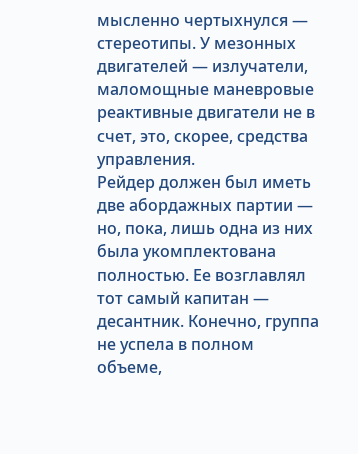мысленно чертыхнулся — стереотипы. У мезонных двигателей — излучатели, маломощные маневровые реактивные двигатели не в счет, это, скорее, средства управления.
Рейдер должен был иметь две абордажных партии — но, пока, лишь одна из них была укомплектована полностью. Ее возглавлял тот самый капитан — десантник. Конечно, группа не успела в полном объеме,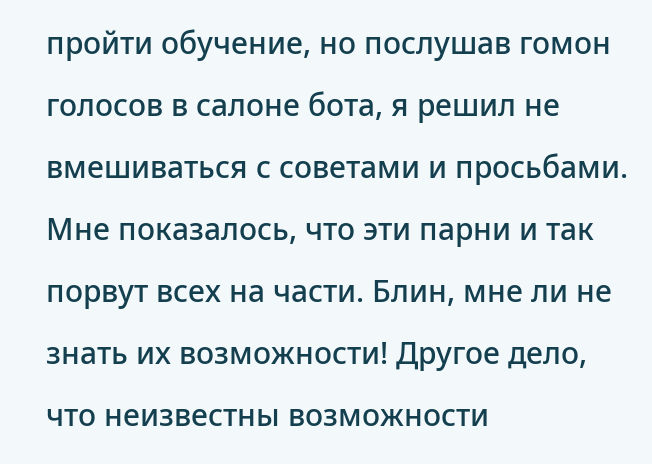пройти обучение, но послушав гомон голосов в салоне бота, я решил не вмешиваться с советами и просьбами. Мне показалось, что эти парни и так порвут всех на части. Блин, мне ли не знать их возможности! Другое дело, что неизвестны возможности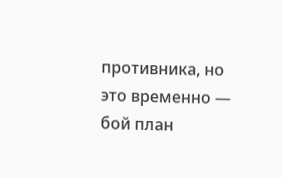противника, но это временно — бой план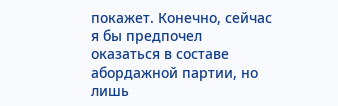покажет. Конечно, сейчас я бы предпочел оказаться в составе абордажной партии, но лишь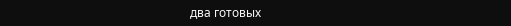два готовых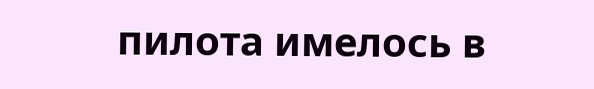пилота имелось в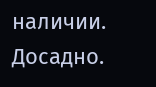наличии. Досадно.